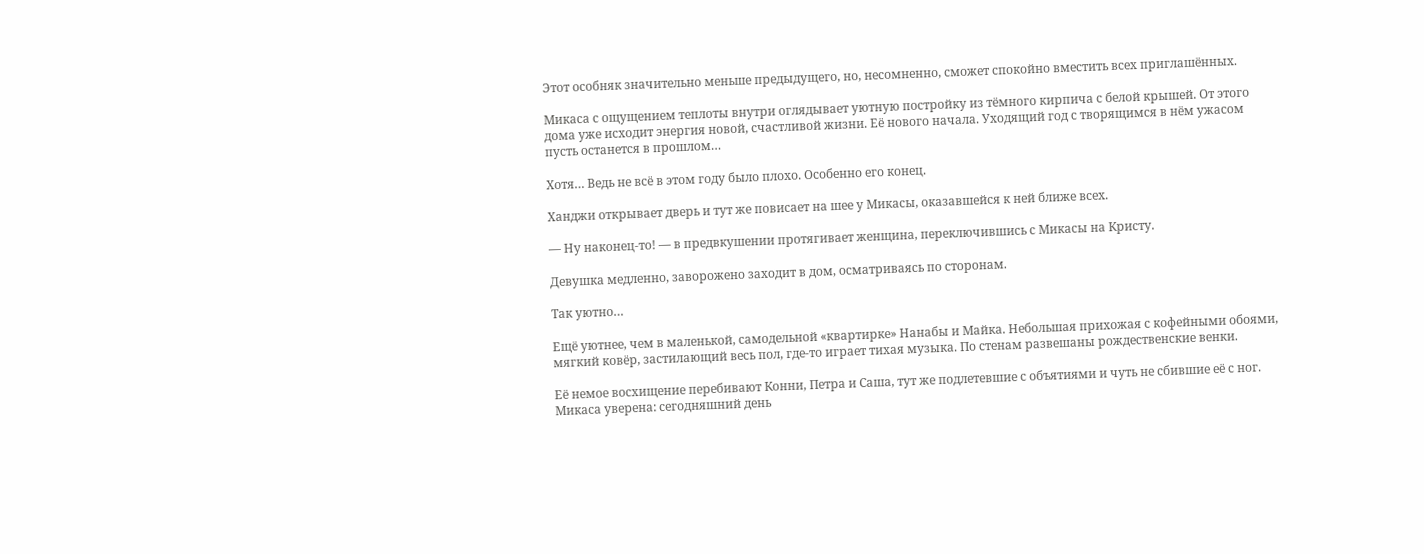Этот особняк значительно меньше предыдущего, но, несомненно, сможет спокойно вместить всех приглашённых.

Микаса с ощущением теплоты внутри оглядывает уютную постройку из тёмного кирпича с белой крышей. От этого дома уже исходит энергия новой, счастливой жизни. Её нового начала. Уходящий год с творящимся в нём ужасом пусть останется в прошлом…

Хотя… Ведь не всё в этом году было плохо. Особенно его конец.

Ханджи открывает дверь и тут же повисает на шее у Микасы, оказавшейся к ней ближе всех.

— Ну наконец-то! — в предвкушении протягивает женщина, переключившись с Микасы на Кристу.

Девушка медленно, заворожено заходит в дом, осматриваясь по сторонам.

Так уютно…

Ещё уютнее, чем в маленькой, самодельной «квартирке» Нанабы и Майка. Небольшая прихожая с кофейными обоями, мягкий ковёр, застилающий весь пол, где-то играет тихая музыка. По стенам развешаны рождественские венки.

Её немое восхищение перебивают Конни, Петра и Саша, тут же подлетевшие с объятиями и чуть не сбившие её с ног. Микаса уверена: сегодняшний день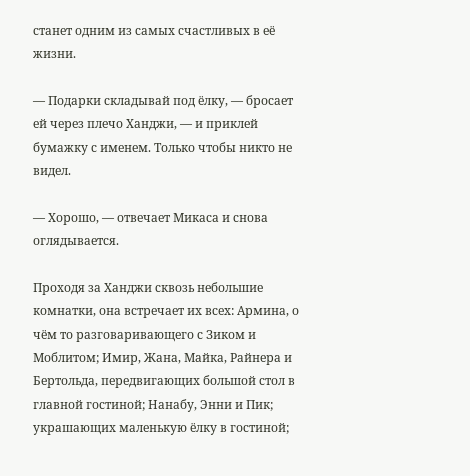станет одним из самых счастливых в её жизни.

— Подарки складывай под ёлку, — бросает ей через плечо Ханджи, — и приклей бумажку с именем. Только чтобы никто не видел.

— Хорошо, — отвечает Микаса и снова оглядывается.

Проходя за Ханджи сквозь небольшие комнатки, она встречает их всех: Армина, о чём то разговаривающего с Зиком и Моблитом; Имир, Жана, Майка, Райнера и Бертольда, передвигающих большой стол в главной гостиной; Нанабу, Энни и Пик; украшающих маленькую ёлку в гостиной;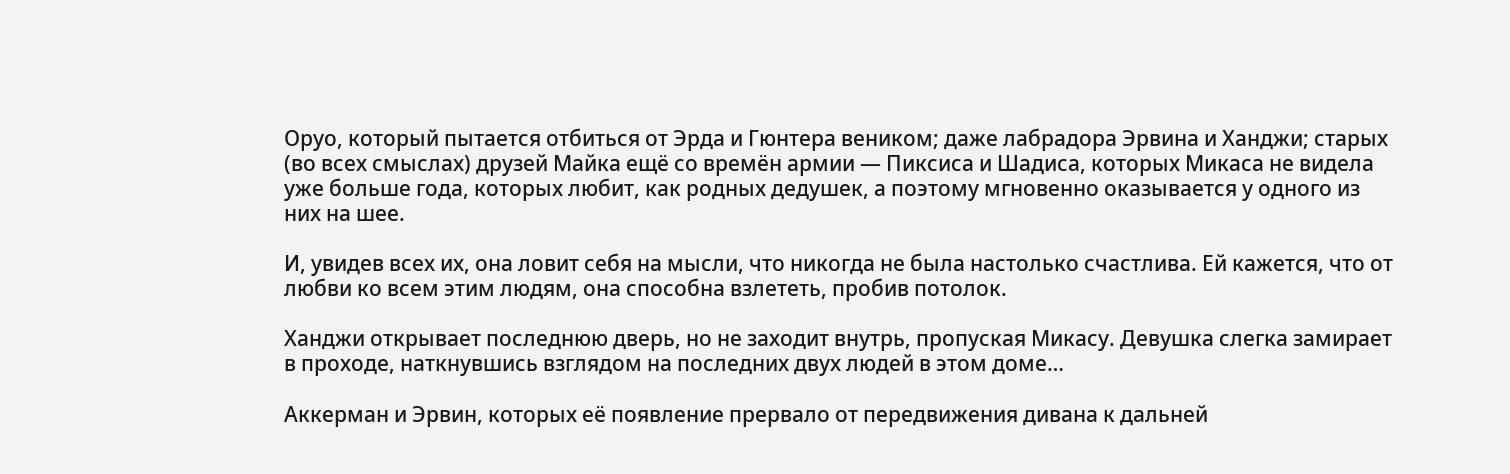Оруо, который пытается отбиться от Эрда и Гюнтера веником; даже лабрадора Эрвина и Ханджи; старых (во всех смыслах) друзей Майка ещё со времён армии — Пиксиса и Шадиса, которых Микаса не видела уже больше года, которых любит, как родных дедушек, а поэтому мгновенно оказывается у одного из них на шее.

И, увидев всех их, она ловит себя на мысли, что никогда не была настолько счастлива. Ей кажется, что от любви ко всем этим людям, она способна взлететь, пробив потолок.

Ханджи открывает последнюю дверь, но не заходит внутрь, пропуская Микасу. Девушка слегка замирает в проходе, наткнувшись взглядом на последних двух людей в этом доме…

Аккерман и Эрвин, которых её появление прервало от передвижения дивана к дальней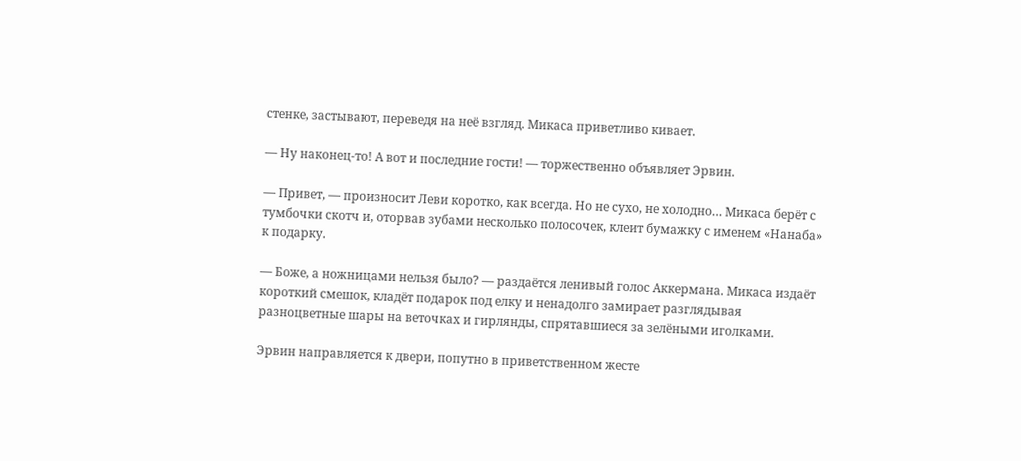стенке, застывают, переведя на неё взгляд. Микаса приветливо кивает.

— Ну наконец-то! А вот и последние гости! — торжественно объявляет Эрвин.

— Привет, — произносит Леви коротко, как всегда. Но не сухо, не холодно… Микаса берёт с тумбочки скотч и, оторвав зубами несколько полосочек, клеит бумажку с именем «Нанаба» к подарку.

— Боже, а ножницами нельзя было? — раздаётся ленивый голос Аккермана. Микаса издаёт короткий смешок, кладёт подарок под елку и ненадолго замирает разглядывая разноцветные шары на веточках и гирлянды, спрятавшиеся за зелёными иголками.

Эрвин направляется к двери, попутно в приветственном жесте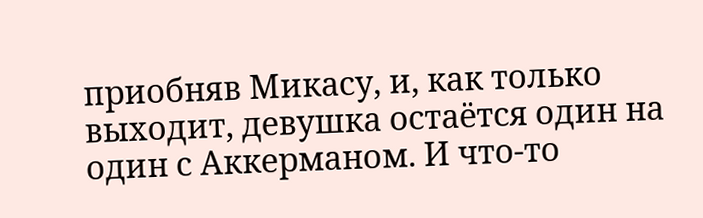приобняв Микасу, и, как только выходит, девушка остаётся один на один с Аккерманом. И что-то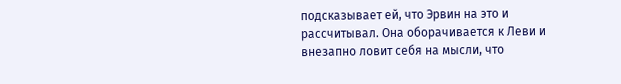подсказывает ей, что Эрвин на это и рассчитывал. Она оборачивается к Леви и внезапно ловит себя на мысли, что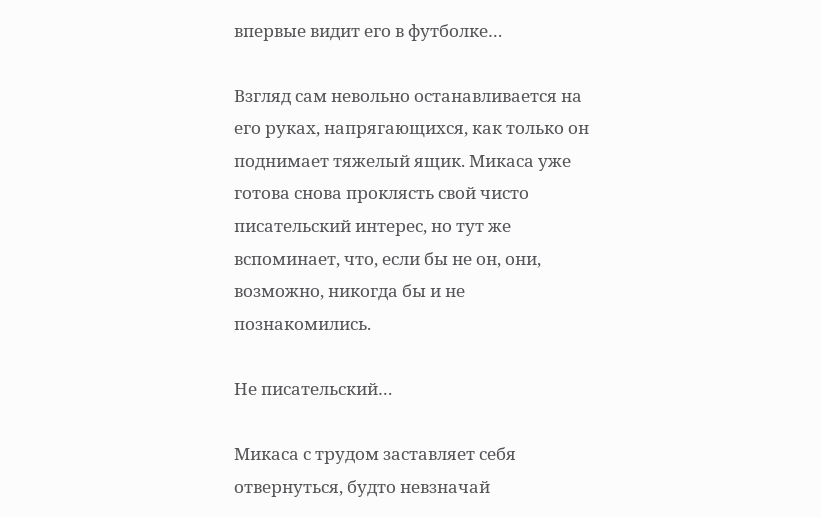впервые видит его в футболке…

Взгляд сам невольно останавливается на его руках, напрягающихся, как только он поднимает тяжелый ящик. Микаса уже готова снова проклясть свой чисто писательский интерес, но тут же вспоминает, что, если бы не он, они, возможно, никогда бы и не познакомились.

Не писательский…

Микаса с трудом заставляет себя отвернуться, будто невзначай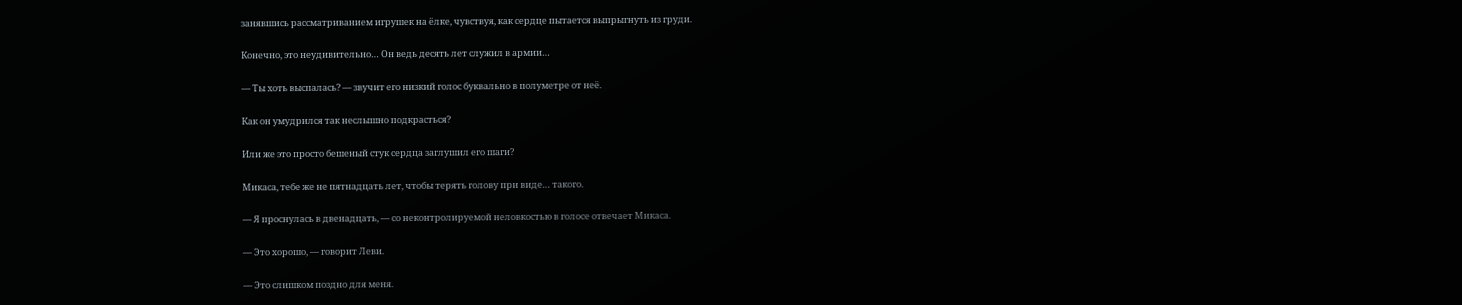занявшись рассматриванием игрушек на ёлке, чувствуя, как сердце пытается выпрыгнуть из груди.

Конечно, это неудивительно… Он ведь десять лет служил в армии…

— Ты хоть выспалась? — звучит его низкий голос буквально в полуметре от неё.

Как он умудрился так неслышно подкрасться?

Или же это просто бешеный стук сердца заглушил его шаги?

Микаса, тебе же не пятнадцать лет, чтобы терять голову при виде… такого.

— Я проснулась в двенадцать, — со неконтролируемой неловкостью в голосе отвечает Микаса.

— Это хорошо, — говорит Леви.

— Это слишком поздно для меня.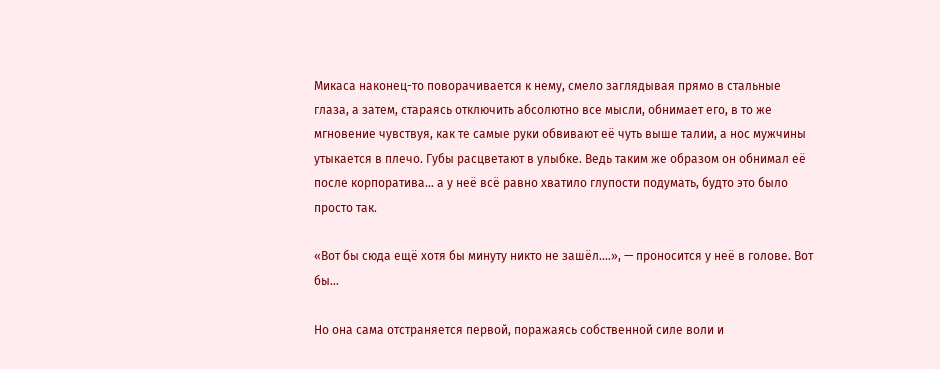Микаса наконец-то поворачивается к нему, смело заглядывая прямо в стальные глаза, а затем, стараясь отключить абсолютно все мысли, обнимает его, в то же мгновение чувствуя, как те самые руки обвивают её чуть выше талии, а нос мужчины утыкается в плечо. Губы расцветают в улыбке. Ведь таким же образом он обнимал её после корпоратива… а у неё всё равно хватило глупости подумать, будто это было просто так.

«Вот бы сюда ещё хотя бы минуту никто не зашёл….», — проносится у неё в голове. Вот бы…

Но она сама отстраняется первой, поражаясь собственной силе воли и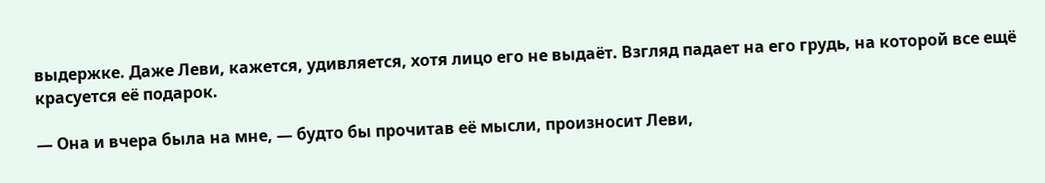выдержке. Даже Леви, кажется, удивляется, хотя лицо его не выдаёт. Взгляд падает на его грудь, на которой все ещё красуется её подарок.

— Она и вчера была на мне, — будто бы прочитав её мысли, произносит Леви,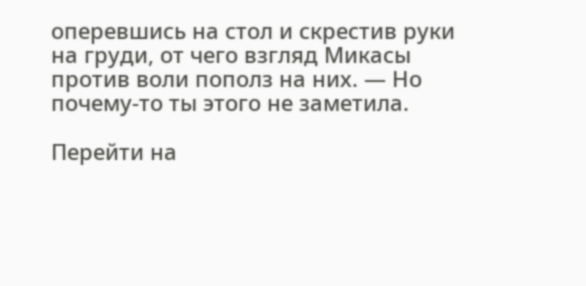оперевшись на стол и скрестив руки на груди, от чего взгляд Микасы против воли пополз на них. — Но почему-то ты этого не заметила.

Перейти на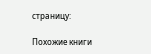страницу:

Похожие книги